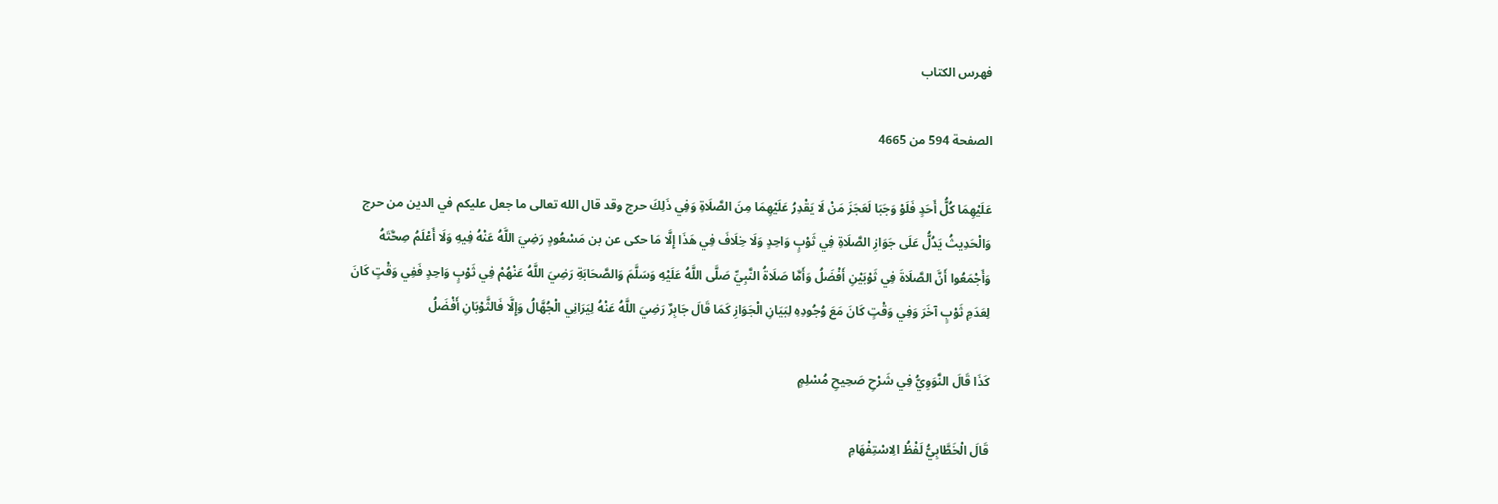فهرس الكتاب

الصفحة 594 من 4665

عَلَيْهِمَا كُلُّ أَحَدٍ فَلَوْ وَجَبَا لَعَجَزَ مَنْ لَا يَقْدِرُ عَلَيْهِمَا مِنَ الصَّلَاةِ وَفِي ذَلِكَ حرج وقد قال الله تعالى ما جعل عليكم في الدين من حرج وَالْحَدِيثُ يَدُلُّ عَلَى جَوَازِ الصَّلَاةِ فِي ثَوْبٍ وَاحِدٍ وَلَا خِلَافَ فِي هَذَا إِلَّا مَا حكى عن بن مَسْعُودٍ رَضِيَ اللَّهُ عَنْهُ فِيهِ وَلَا أَعْلَمُ صِحَّتَهُ وَأَجْمَعُوا أَنَّ الصَّلَاةَ فِي ثَوْبَيْنِ أَفْضَلُ وَأَمَّا صَلَاةُ النَّبِيِّ صَلَّى اللَّهُ عَلَيْهِ وَسَلَّمَ وَالصَّحَابَةِ رَضِيَ اللَّهُ عَنْهُمْ فِي ثَوْبٍ وَاحِدٍ فَفِي وَقْتٍ كَانَ لِعَدَمِ ثَوْبٍ آخَرَ وَفِي وَقْتٍ كَانَ مَعَ وُجُودِهِ لِبَيَانِ الْجَوَازِ كَمَا قَالَ جَابِرٌ رَضِيَ اللَّهُ عَنْهُ لِيَرَانِي الْجُهَّالُ وَإِلَّا فَالثَّوْبَانِ أَفْضَلُ

كَذَا قَالَ النَّوَوِيُّ فِي شَرْحِ صَحِيحِ مُسْلِمٍ

قَالَ الْخَطَّابِيُّ لَفْظُ الِاسْتِفْهَامِ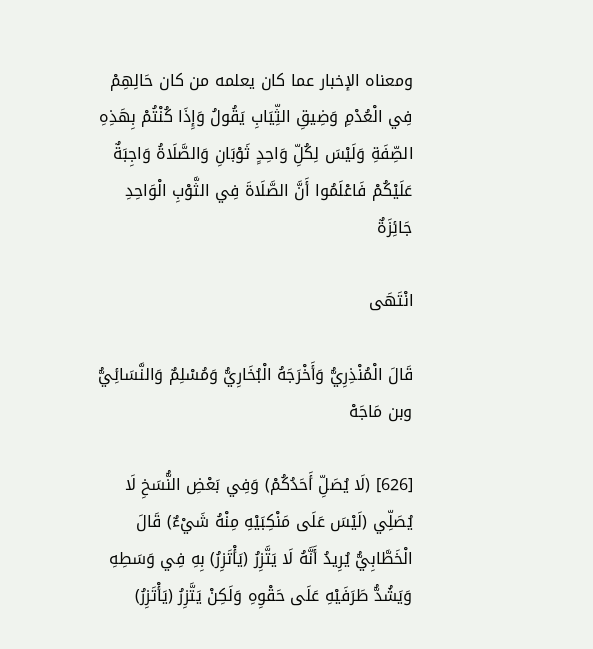ومعناه الإخبار عما كان يعلمه من كان حَالِهِمْ فِي الْعُدْمِ وَضِيقِ الثِّيَابِ يَقُولُ وَإِذَا كُنْتُمْ بِهَذِهِ الصِّفَةِ وَلَيْسَ لِكُلِّ وَاحِدٍ ثَوْبَانِ وَالصَّلَاةُ وَاجِبَةٌ عَلَيْكُمْ فَاعْلَمُوا أَنَّ الصَّلَاةَ فِي الثَّوْبِ الْوَاحِدِ جَائِزَةٌ

انْتَهَى

قَالَ الْمُنْذِرِيُّ وَأَخْرَجَهُ الْبُخَارِيُّ وَمُسْلِمٌ وَالنَّسَائِيُّ وبن مَاجَهْ

[626] (لَا يُصَلِّ أَحَدُكُمْ) وَفِي بَعْضِ النُّسَخِ لَا يُصَلِّي (لَيْسَ عَلَى مَنْكِبَيْهِ مِنْهُ شَيْءٌ) قَالَ الْخَطَّابِيُّ يُرِيدُ أَنَّهُ لَا يَتَّزِرُ (يَأْتَزِرُ) بِهِ فِي وَسَطِهِ وَيَشُدُّ طَرَفَيْهِ عَلَى حَقْوِهِ وَلَكِنْ يَتَّزِرُ (يَأْتَزِرُ)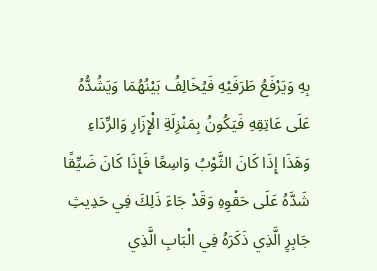بِهِ وَيَرْفَعُ طَرَفَيْهِ فَيُخَالِفُ بَيْنُهُمَا وَيَشُدُّهُ عَلَى عَاتِقِهِ فَيَكُونُ بِمَنْزِلَةِ الْإِزَارِ وَالرِّدَاءِ وَهَذَا إِذَا كَانَ الثَّوْبُ وَاسِعًا فَإِذَا كَانَ ضَيِّقًا شَدَّهُ عَلَى حَقْوِهِ وَقَدْ جَاءَ ذَلِكَ فِي حَدِيثِ جَابِرٍ الَّذِي ذَكَرَهُ فِي الْبَابِ الَّذِي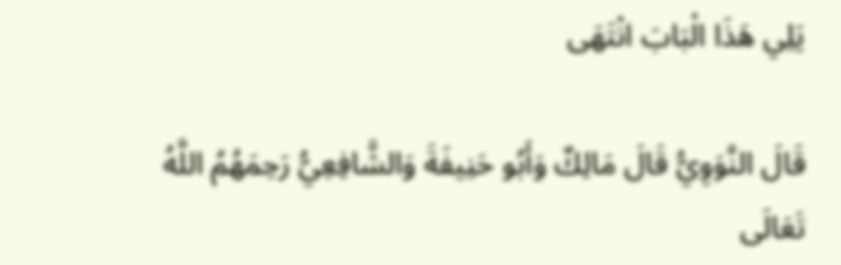يَلِي هَذَا الْبَابَ انْتَهَى

قَالَ النَّوَوِيُّ قَالَ مَالِكٌ وَأَبُو حَنِيفَةَ وَالشَّافِعِيُّ رَحِمَهُمُ اللَّهُ تَعَالَى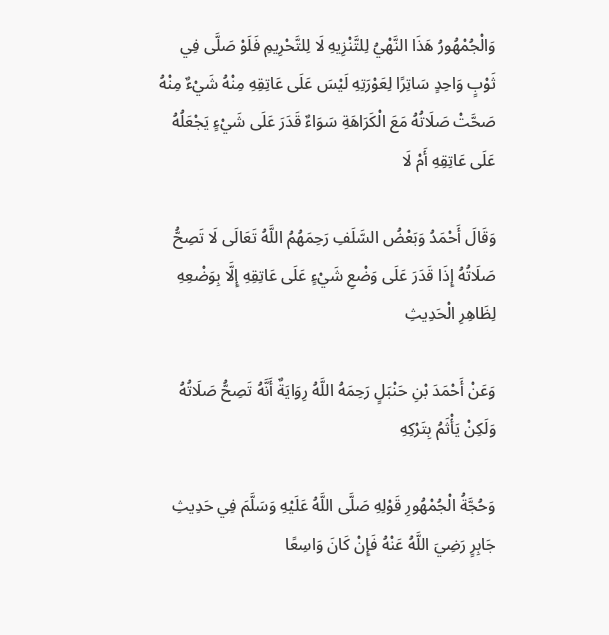وَالْجُمْهُورُ هَذَا النَّهْيُ لِلتَّنْزِيهِ لَا لِلتَّحْرِيمِ فَلَوْ صَلَّى فِي ثَوْبٍ وَاحِدٍ سَاتِرًا لِعَوْرَتِهِ لَيْسَ عَلَى عَاتِقِهِ مِنْهُ شَيْءٌ مِنْهُ صَحَّتْ صَلَاتُهُ مَعَ الْكَرَاهَةِ سَوَاءٌ قَدَرَ عَلَى شَيْءٍ يَجْعَلُهُ عَلَى عَاتِقِهِ أَمْ لَا

وَقَالَ أَحْمَدُ وَبَعْضُ السَّلَفِ رَحِمَهُمُ اللَّهُ تَعَالَى لَا تَصِحُّ صَلَاتُهُ إِذَا قَدَرَ عَلَى وَضْعِ شَيْءٍ عَلَى عَاتِقِهِ إِلَّا بِوَضْعِهِ لِظَاهِرِ الْحَدِيثِ

وَعَنْ أَحْمَدَ بْنِ حَنْبَلٍ رَحِمَهُ اللَّهُ رِوَايَةٌ أَنَّهُ تَصِحُّ صَلَاتُهُ وَلَكِنْ يَأْثَمُ بِتَرْكِهِ

وَحُجَّةُ الْجُمْهُورِ قَوْلِهِ صَلَّى اللَّهُ عَلَيْهِ وَسَلَّمَ فِي حَدِيثِ جَابِرٍ رَضِيَ اللَّهُ عَنْهُ فَإِنْ كَانَ وَاسِعًا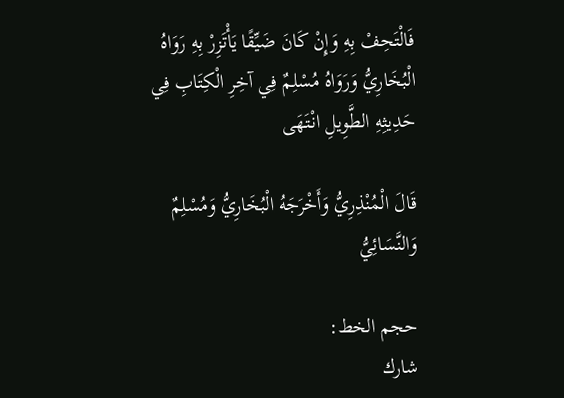فَالْتَحِفْ بِهِ وَإِنْ كَانَ ضَيِّقًا يَأْتَزِرْ بِهِ رَوَاهُ الْبُخَارِيُّ وَرَوَاهُ مُسْلِمٌ فِي آخِرِ الْكِتَابِ فِي حَدِيثِهِ الطَّوِيلِ انْتَهَى

قَالَ الْمُنْذِرِيُّ وَأَخْرَجَهُ الْبُخَارِيُّ وَمُسْلِمٌ وَالنَّسَائِيُّ

حجم الخط:
شارك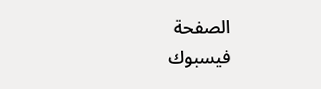الصفحة
فيسبوك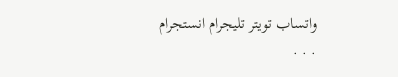واتساب تويتر تليجرام انستجرام
. . .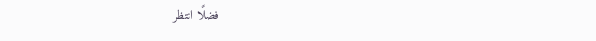فضلًا انتظر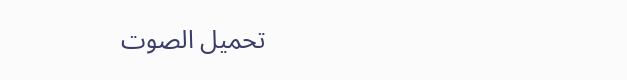تحميل الصوت